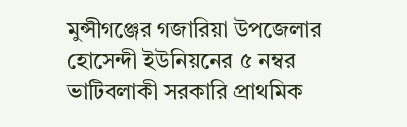মুন্সীগঞ্জের গজারিয়া উপজেলার হোসেন্দী ইউনিয়নের ৫ নম্বর ভাটিবলাকী সরকারি প্রাথমিক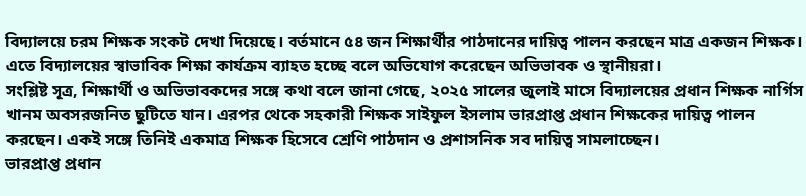বিদ্যালয়ে চরম শিক্ষক সংকট দেখা দিয়েছে। বর্তমানে ৫৪ জন শিক্ষার্থীর পাঠদানের দায়িত্ব পালন করছেন মাত্র একজন শিক্ষক। এতে বিদ্যালয়ের স্বাভাবিক শিক্ষা কার্যক্রম ব্যাহত হচ্ছে বলে অভিযোগ করেছেন অভিভাবক ও স্থানীয়রা।
সংশ্লিষ্ট সূত্র, শিক্ষার্থী ও অভিভাবকদের সঙ্গে কথা বলে জানা গেছে, ২০২৫ সালের জুলাই মাসে বিদ্যালয়ের প্রধান শিক্ষক নার্গিস খানম অবসরজনিত ছুটিতে যান। এরপর থেকে সহকারী শিক্ষক সাইফুল ইসলাম ভারপ্রাপ্ত প্রধান শিক্ষকের দায়িত্ব পালন করছেন। একই সঙ্গে তিনিই একমাত্র শিক্ষক হিসেবে শ্রেণি পাঠদান ও প্রশাসনিক সব দায়িত্ব সামলাচ্ছেন।
ভারপ্রাপ্ত প্রধান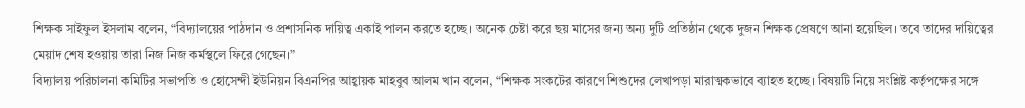শিক্ষক সাইফুল ইসলাম বলেন, “বিদ্যালয়ের পাঠদান ও প্রশাসনিক দায়িত্ব একাই পালন করতে হচ্ছে। অনেক চেষ্টা করে ছয় মাসের জন্য অন্য দুটি প্রতিষ্ঠান থেকে দুজন শিক্ষক প্রেষণে আনা হয়েছিল। তবে তাদের দায়িত্বের মেয়াদ শেষ হওয়ায় তারা নিজ নিজ কর্মস্থলে ফিরে গেছেন।”
বিদ্যালয় পরিচালনা কমিটির সভাপতি ও হোসেন্দী ইউনিয়ন বিএনপির আহ্বায়ক মাহবুব আলম খান বলেন, “শিক্ষক সংকটের কারণে শিশুদের লেখাপড়া মারাত্মকভাবে ব্যাহত হচ্ছে। বিষয়টি নিয়ে সংশ্লিষ্ট কর্তৃপক্ষের সঙ্গে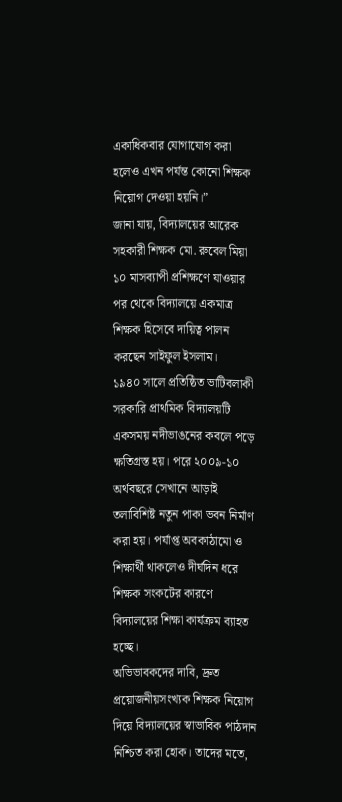একাধিকবার যোগাযোগ করা হলেও এখন পর্যন্ত কোনো শিক্ষক নিয়োগ দেওয়া হয়নি।”
জানা যায়, বিদ্যালয়ের আরেক সহকারী শিক্ষক মো. রুবেল মিয়া ১০ মাসব্যাপী প্রশিক্ষণে যাওয়ার পর থেকে বিদ্যালয়ে একমাত্র শিক্ষক হিসেবে দায়িত্ব পালন করছেন সাইফুল ইসলাম।
১৯৪০ সালে প্রতিষ্ঠিত ভাটিবলাকী সরকারি প্রাথমিক বিদ্যালয়টি একসময় নদীভাঙনের কবলে পড়ে ক্ষতিগ্রস্ত হয়। পরে ২০০৯-১০ অর্থবছরে সেখানে আড়াই তলাবিশিষ্ট নতুন পাকা ভবন নির্মাণ করা হয়। পর্যাপ্ত অবকাঠামো ও শিক্ষার্থী থাকলেও দীর্ঘদিন ধরে শিক্ষক সংকটের কারণে বিদ্যালয়ের শিক্ষা কার্যক্রম ব্যাহত হচ্ছে।
অভিভাবকদের দাবি, দ্রুত প্রয়োজনীয়সংখ্যক শিক্ষক নিয়োগ দিয়ে বিদ্যালয়ের স্বাভাবিক পাঠদান নিশ্চিত করা হোক। তাদের মতে,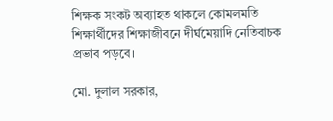শিক্ষক সংকট অব্যাহত থাকলে কোমলমতি শিক্ষার্থীদের শিক্ষাজীবনে দীর্ঘমেয়াদি নেতিবাচক প্রভাব পড়বে।

মো. দুলাল সরকার,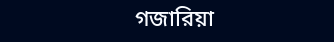গজারিয়া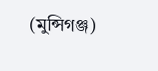(মুন্সিগঞ্জ)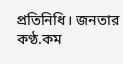প্রতিনিধি। জনতার কণ্ঠ.কম